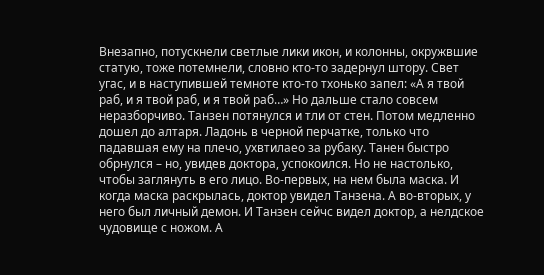Внезапно, потускнели светлые лики икон, и колонны, окружвшие статую, тоже потемнели, словно кто-то задернул штору. Свет угас, и в наступившей темноте кто-то тхонько запел: «А я твой раб, и я твой раб, и я твой раб…» Но дальше стало совсем неразборчиво. Танзен потянулся и тли от стен. Потом медленно дошел до алтаря. Ладонь в черной перчатке, только что падавшая ему на плечо, ухвтилаео за рубаку. Танен быстро обрнулся – но, увидев доктора, успокоился. Но не настолько, чтобы заглянуть в его лицо. Во-первых, на нем была маска. И когда маска раскрылась, доктор увидел Танзена. А во-вторых, у него был личный демон. И Танзен сейчс видел доктор, а нелдское чудовище с ножом. А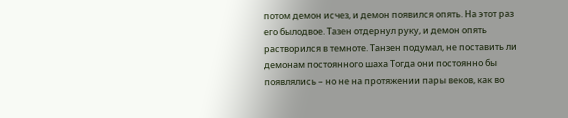потом демон исчез, и демон появился опять. На этот раз его былодвое. Тазен отдернул руку, и демон опять растворился в темноте. Танзен подумал, не поставить ли демонам постоянного шаха Тогда они постоянно бы появлялись – но не на протяжении пары веков, как во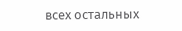всех остальных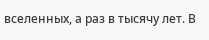вселенных, а раз в тысячу лет. В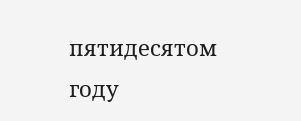пятидесятом году